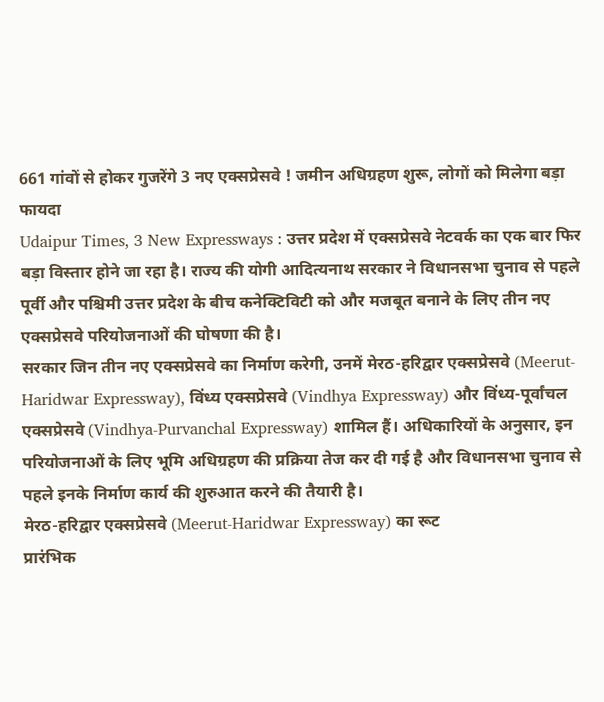661 गांवों से होकर गुजरेंगे 3 नए एक्सप्रेसवे ! जमीन अधिग्रहण शुरू, लोगों को मिलेगा बड़ा फायदा
Udaipur Times, 3 New Expressways : उत्तर प्रदेश में एक्सप्रेसवे नेटवर्क का एक बार फिर बड़ा विस्तार होने जा रहा है। राज्य की योगी आदित्यनाथ सरकार ने विधानसभा चुनाव से पहले पूर्वी और पश्चिमी उत्तर प्रदेश के बीच कनेक्टिविटी को और मजबूत बनाने के लिए तीन नए एक्सप्रेसवे परियोजनाओं की घोषणा की है।
सरकार जिन तीन नए एक्सप्रेसवे का निर्माण करेगी, उनमें मेरठ-हरिद्वार एक्सप्रेसवे (Meerut-Haridwar Expressway), विंध्य एक्सप्रेसवे (Vindhya Expressway) और विंध्य-पूर्वांचल एक्सप्रेसवे (Vindhya-Purvanchal Expressway) शामिल हैं। अधिकारियों के अनुसार, इन परियोजनाओं के लिए भूमि अधिग्रहण की प्रक्रिया तेज कर दी गई है और विधानसभा चुनाव से पहले इनके निर्माण कार्य की शुरुआत करने की तैयारी है।
मेरठ-हरिद्वार एक्सप्रेसवे (Meerut-Haridwar Expressway) का रूट
प्रारंभिक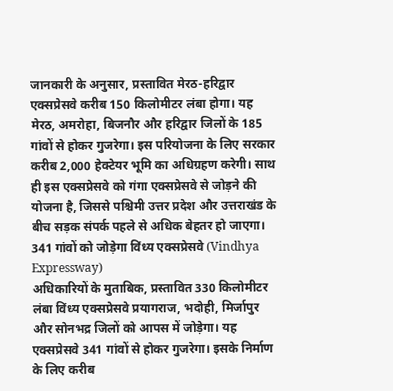जानकारी के अनुसार, प्रस्तावित मेरठ-हरिद्वार एक्सप्रेसवे करीब 150 किलोमीटर लंबा होगा। यह मेरठ, अमरोहा, बिजनौर और हरिद्वार जिलों के 185 गांवों से होकर गुजरेगा। इस परियोजना के लिए सरकार करीब 2,000 हेक्टेयर भूमि का अधिग्रहण करेगी। साथ ही इस एक्सप्रेसवे को गंगा एक्सप्रेसवे से जोड़ने की योजना है, जिससे पश्चिमी उत्तर प्रदेश और उत्तराखंड के बीच सड़क संपर्क पहले से अधिक बेहतर हो जाएगा।
341 गांवों को जोड़ेगा विंध्य एक्सप्रेसवे (Vindhya Expressway)
अधिकारियों के मुताबिक, प्रस्तावित 330 किलोमीटर लंबा विंध्य एक्सप्रेसवे प्रयागराज, भदोही, मिर्जापुर और सोनभद्र जिलों को आपस में जोड़ेगा। यह एक्सप्रेसवे 341 गांवों से होकर गुजरेगा। इसके निर्माण के लिए करीब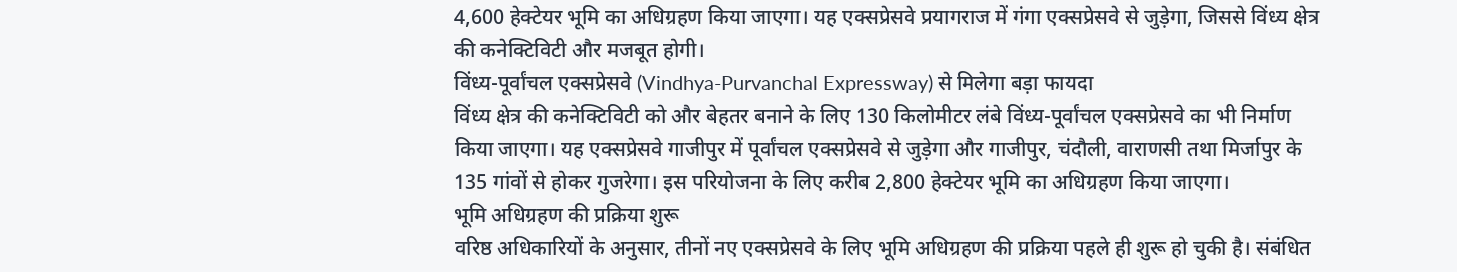4,600 हेक्टेयर भूमि का अधिग्रहण किया जाएगा। यह एक्सप्रेसवे प्रयागराज में गंगा एक्सप्रेसवे से जुड़ेगा, जिससे विंध्य क्षेत्र की कनेक्टिविटी और मजबूत होगी।
विंध्य-पूर्वांचल एक्सप्रेसवे (Vindhya-Purvanchal Expressway) से मिलेगा बड़ा फायदा
विंध्य क्षेत्र की कनेक्टिविटी को और बेहतर बनाने के लिए 130 किलोमीटर लंबे विंध्य-पूर्वांचल एक्सप्रेसवे का भी निर्माण किया जाएगा। यह एक्सप्रेसवे गाजीपुर में पूर्वांचल एक्सप्रेसवे से जुड़ेगा और गाजीपुर, चंदौली, वाराणसी तथा मिर्जापुर के 135 गांवों से होकर गुजरेगा। इस परियोजना के लिए करीब 2,800 हेक्टेयर भूमि का अधिग्रहण किया जाएगा।
भूमि अधिग्रहण की प्रक्रिया शुरू
वरिष्ठ अधिकारियों के अनुसार, तीनों नए एक्सप्रेसवे के लिए भूमि अधिग्रहण की प्रक्रिया पहले ही शुरू हो चुकी है। संबंधित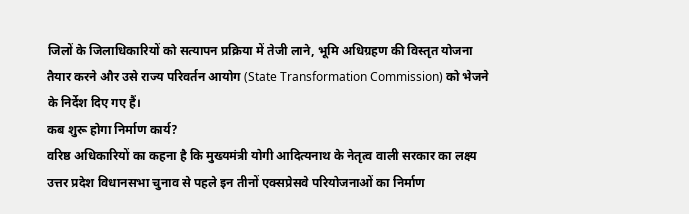जिलों के जिलाधिकारियों को सत्यापन प्रक्रिया में तेजी लाने, भूमि अधिग्रहण की विस्तृत योजना तैयार करने और उसे राज्य परिवर्तन आयोग (State Transformation Commission) को भेजने के निर्देश दिए गए हैं।
कब शुरू होगा निर्माण कार्य?
वरिष्ठ अधिकारियों का कहना है कि मुख्यमंत्री योगी आदित्यनाथ के नेतृत्व वाली सरकार का लक्ष्य उत्तर प्रदेश विधानसभा चुनाव से पहले इन तीनों एक्सप्रेसवे परियोजनाओं का निर्माण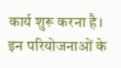कार्य शुरू करना है। इन परियोजनाओं के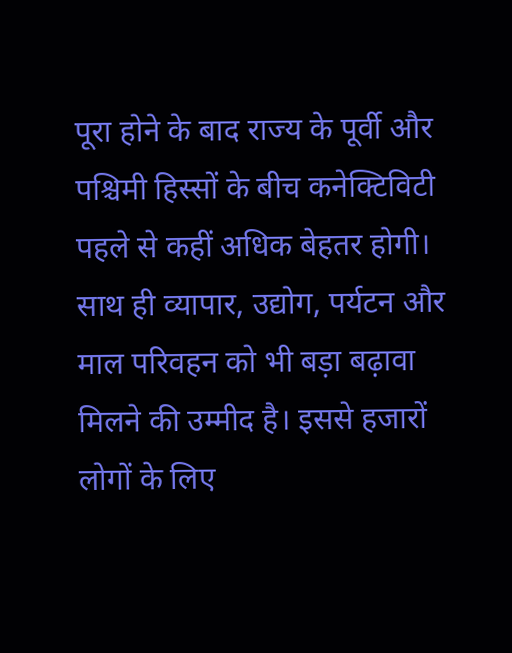पूरा होने के बाद राज्य के पूर्वी और पश्चिमी हिस्सों के बीच कनेक्टिविटी पहले से कहीं अधिक बेहतर होगी। साथ ही व्यापार, उद्योग, पर्यटन और माल परिवहन को भी बड़ा बढ़ावा मिलने की उम्मीद है। इससे हजारों लोगों के लिए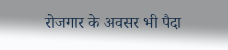रोजगार के अवसर भी पैदा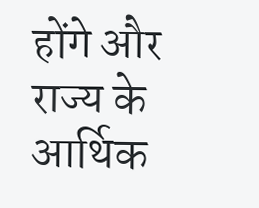होंगे और राज्य के आर्थिक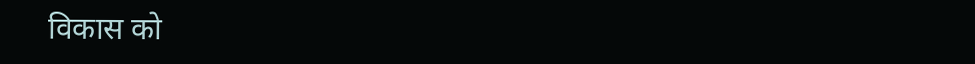विकास को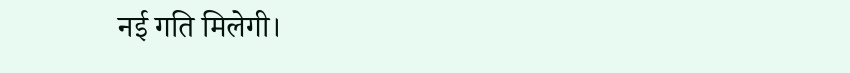नई गति मिलेगी।